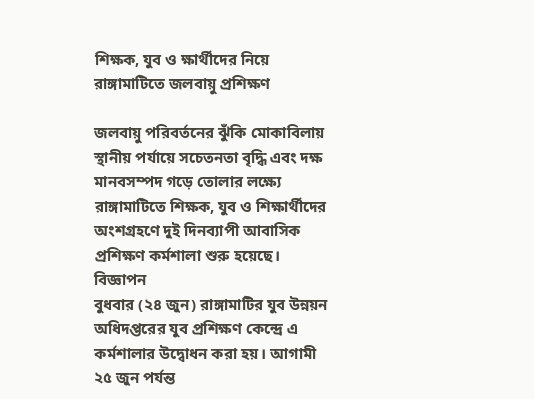শিক্ষক, যুব ও ক্ষার্থীদের নিয়ে রাঙ্গামাটিতে জলবায়ু প্রশিক্ষণ

জলবায়ু পরিবর্তনের ঝুঁকি মোকাবিলায় স্থানীয় পর্যায়ে সচেতনতা বৃদ্ধি এবং দক্ষ মানবসম্পদ গড়ে তোলার লক্ষ্যে রাঙ্গামাটিতে শিক্ষক, যুব ও শিক্ষার্থীদের অংশগ্রহণে দুই দিনব্যাপী আবাসিক প্রশিক্ষণ কর্মশালা শুরু হয়েছে।
বিজ্ঞাপন
বুধবার (২৪ জুন) রাঙ্গামাটির যুব উন্নয়ন অধিদপ্তরের যুব প্রশিক্ষণ কেন্দ্রে এ কর্মশালার উদ্বোধন করা হয়। আগামী ২৫ জুন পর্যন্ত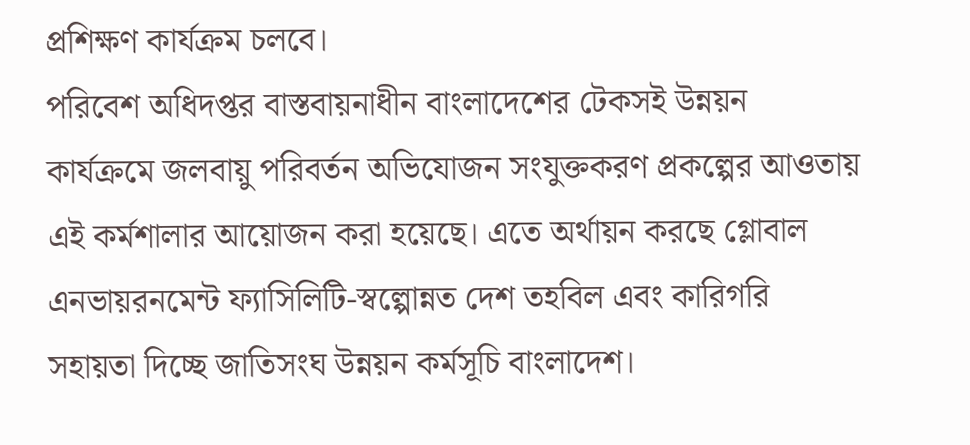প্রশিক্ষণ কার্যক্রম চলবে।
পরিবেশ অধিদপ্তর বাস্তবায়নাধীন বাংলাদেশের টেকসই উন্নয়ন কার্যক্রমে জলবায়ু পরিবর্তন অভিযোজন সংযুক্তকরণ প্রকল্পের আওতায় এই কর্মশালার আয়োজন করা হয়েছে। এতে অর্থায়ন করছে গ্লোবাল এনভায়রনমেন্ট ফ্যাসিলিটি-স্বল্পোন্নত দেশ তহবিল এবং কারিগরি সহায়তা দিচ্ছে জাতিসংঘ উন্নয়ন কর্মসূচি বাংলাদেশ।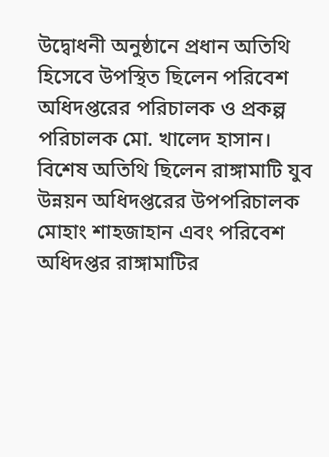উদ্বোধনী অনুষ্ঠানে প্রধান অতিথি হিসেবে উপস্থিত ছিলেন পরিবেশ অধিদপ্তরের পরিচালক ও প্রকল্প পরিচালক মো. খালেদ হাসান। বিশেষ অতিথি ছিলেন রাঙ্গামাটি যুব উন্নয়ন অধিদপ্তরের উপপরিচালক মোহাং শাহজাহান এবং পরিবেশ অধিদপ্তর রাঙ্গামাটির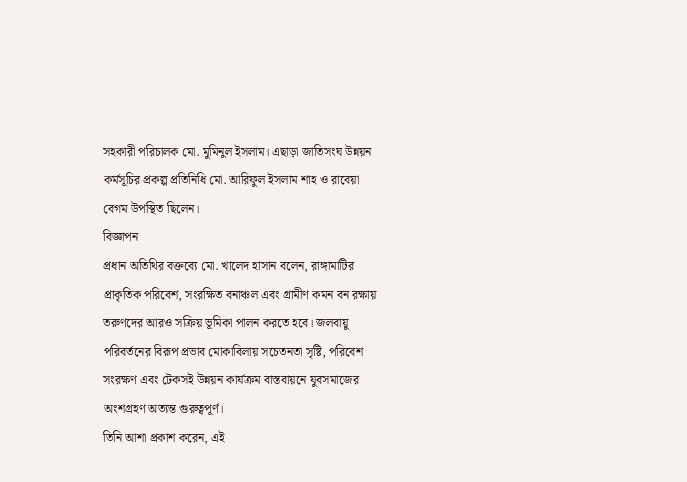সহকারী পরিচালক মো. মুমিনুল ইসলাম। এছাড়া জাতিসংঘ উন্নয়ন কর্মসূচির প্রকল্প প্রতিনিধি মো. আরিফুল ইসলাম শাহ ও রাবেয়া বেগম উপস্থিত ছিলেন।
বিজ্ঞাপন
প্রধান অতিথির বক্তব্যে মো. খালেদ হাসান বলেন, রাঙ্গামাটির প্রাকৃতিক পরিবেশ, সংরক্ষিত বনাঞ্চল এবং গ্রামীণ কমন বন রক্ষায় তরুণদের আরও সক্রিয় ভূমিকা পালন করতে হবে। জলবায়ু পরিবর্তনের বিরূপ প্রভাব মোকাবিলায় সচেতনতা সৃষ্টি, পরিবেশ সংরক্ষণ এবং টেকসই উন্নয়ন কার্যক্রম বাস্তবায়নে যুবসমাজের অংশগ্রহণ অত্যন্ত গুরুত্বপূর্ণ।
তিনি আশা প্রকাশ করেন, এই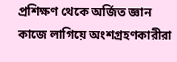প্রশিক্ষণ থেকে অর্জিত জ্ঞান কাজে লাগিয়ে অংশগ্রহণকারীরা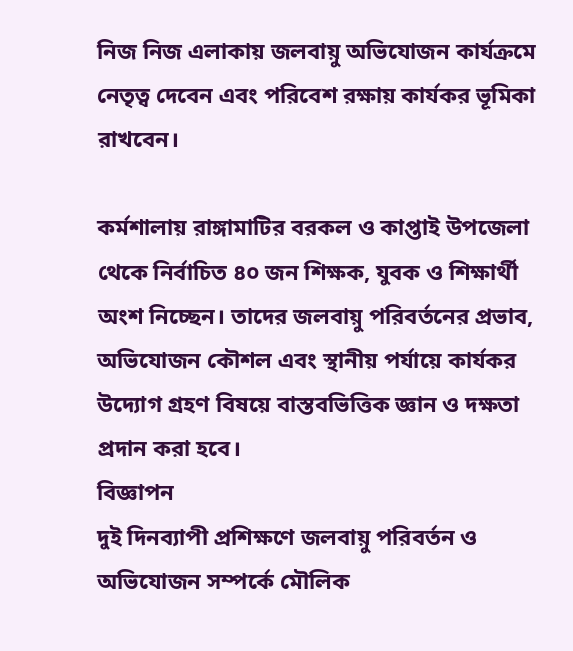নিজ নিজ এলাকায় জলবায়ু অভিযোজন কার্যক্রমে নেতৃত্ব দেবেন এবং পরিবেশ রক্ষায় কার্যকর ভূমিকা রাখবেন।

কর্মশালায় রাঙ্গামাটির বরকল ও কাপ্তাই উপজেলা থেকে নির্বাচিত ৪০ জন শিক্ষক, যুবক ও শিক্ষার্থী অংশ নিচ্ছেন। তাদের জলবায়ু পরিবর্তনের প্রভাব, অভিযোজন কৌশল এবং স্থানীয় পর্যায়ে কার্যকর উদ্যোগ গ্রহণ বিষয়ে বাস্তবভিত্তিক জ্ঞান ও দক্ষতা প্রদান করা হবে।
বিজ্ঞাপন
দুই দিনব্যাপী প্রশিক্ষণে জলবায়ু পরিবর্তন ও অভিযোজন সম্পর্কে মৌলিক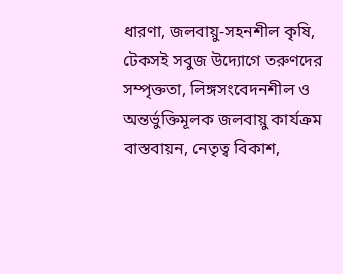ধারণা, জলবায়ু-সহনশীল কৃষি, টেকসই সবুজ উদ্যোগে তরুণদের সম্পৃক্ততা, লিঙ্গসংবেদনশীল ও অন্তর্ভুক্তিমূলক জলবায়ু কার্যক্রম বাস্তবায়ন, নেতৃত্ব বিকাশ,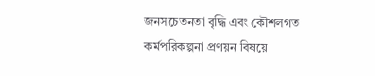জনসচেতনতা বৃদ্ধি এবং কৌশলগত কর্মপরিকল্পনা প্রণয়ন বিষয়ে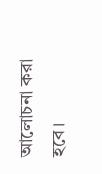আলোচনা করা হবে।